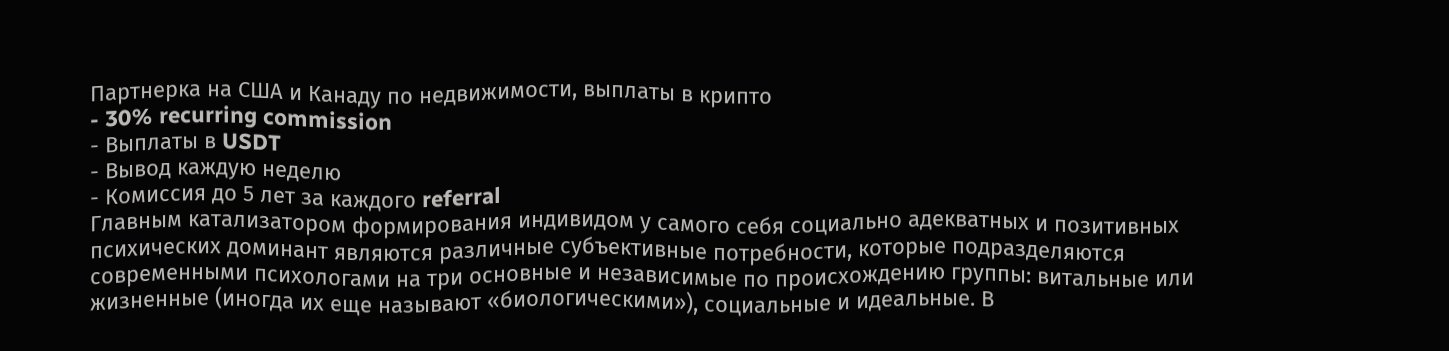Партнерка на США и Канаду по недвижимости, выплаты в крипто
- 30% recurring commission
- Выплаты в USDT
- Вывод каждую неделю
- Комиссия до 5 лет за каждого referral
Главным катализатором формирования индивидом у самого себя социально адекватных и позитивных психических доминант являются различные субъективные потребности, которые подразделяются современными психологами на три основные и независимые по происхождению группы: витальные или жизненные (иногда их еще называют «биологическими»), социальные и идеальные. В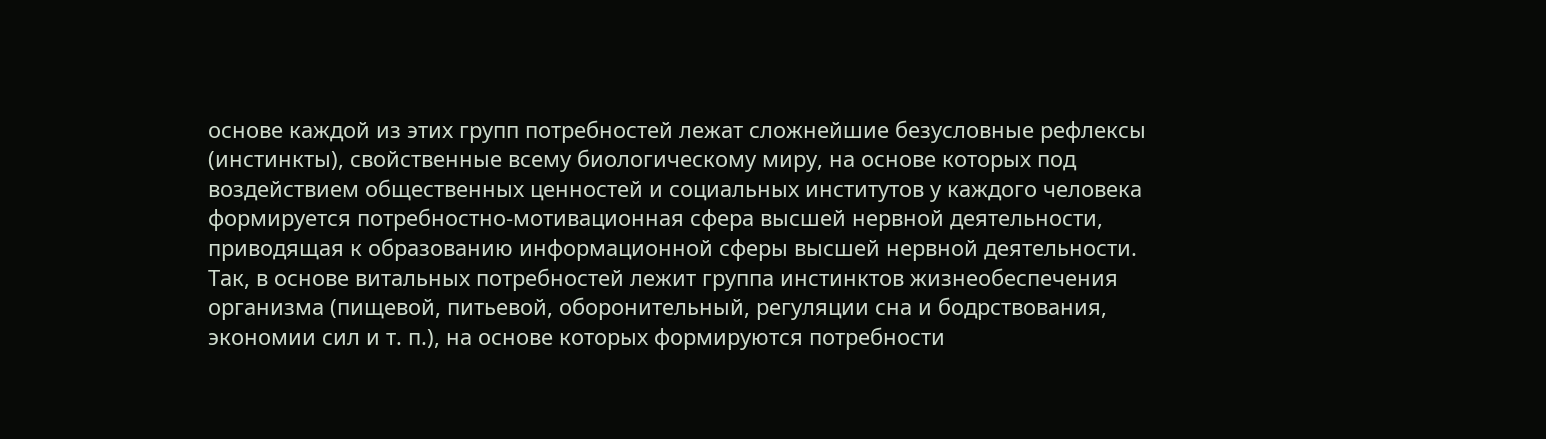основе каждой из этих групп потребностей лежат сложнейшие безусловные рефлексы (инстинкты), свойственные всему биологическому миру, на основе которых под воздействием общественных ценностей и социальных институтов у каждого человека формируется потребностно-мотивационная сфера высшей нервной деятельности, приводящая к образованию информационной сферы высшей нервной деятельности. Так, в основе витальных потребностей лежит группа инстинктов жизнеобеспечения организма (пищевой, питьевой, оборонительный, регуляции сна и бодрствования, экономии сил и т. п.), на основе которых формируются потребности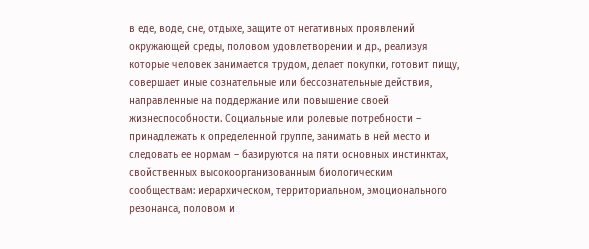в еде, воде, сне, отдыхе, защите от негативных проявлений окружающей среды, половом удовлетворении и др., реализуя которые человек занимается трудом, делает покупки, готовит пищу, совершает иные сознательные или бессознательные действия, направленные на поддержание или повышение своей жизнеспособности. Социальные или ролевые потребности – принадлежать к определенной группе, занимать в ней место и следовать ее нормам – базируются на пяти основных инстинктах, свойственных высокоорганизованным биологическим сообществам: иерархическом, территориальном, эмоционального резонанса, половом и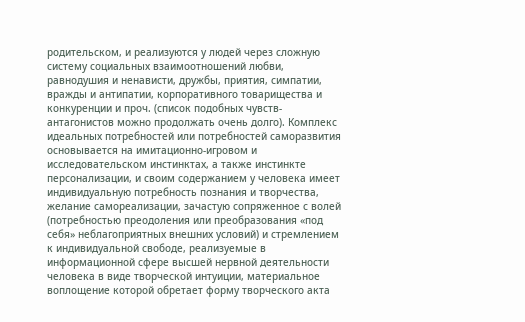родительском, и реализуются у людей через сложную систему социальных взаимоотношений любви, равнодушия и ненависти, дружбы, приятия, симпатии, вражды и антипатии, корпоративного товарищества и конкуренции и проч. (список подобных чувств-антагонистов можно продолжать очень долго). Комплекс идеальных потребностей или потребностей саморазвития основывается на имитационно-игровом и исследовательском инстинктах, а также инстинкте персонализации, и своим содержанием у человека имеет индивидуальную потребность познания и творчества, желание самореализации, зачастую сопряженное с волей (потребностью преодоления или преобразования «под себя» неблагоприятных внешних условий) и стремлением к индивидуальной свободе, реализуемые в информационной сфере высшей нервной деятельности человека в виде творческой интуиции, материальное воплощение которой обретает форму творческого акта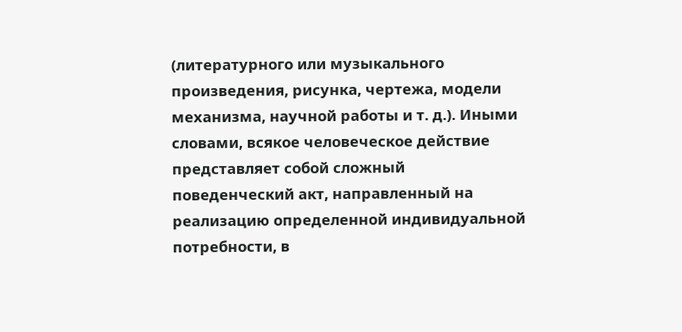(литературного или музыкального произведения, рисунка, чертежа, модели механизма, научной работы и т. д.). Иными словами, всякое человеческое действие представляет собой сложный поведенческий акт, направленный на реализацию определенной индивидуальной потребности, в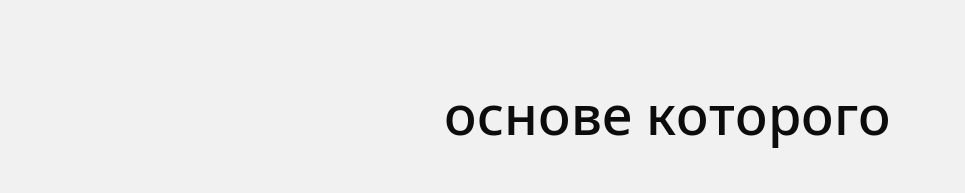основе которого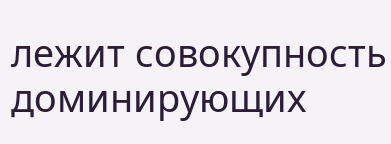лежит совокупность доминирующих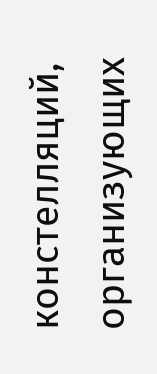констелляций, организующих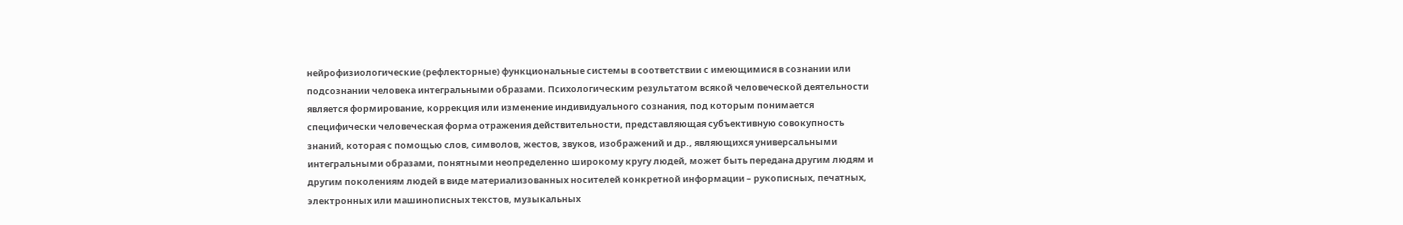нейрофизиологические (рефлекторные) функциональные системы в соответствии с имеющимися в сознании или подсознании человека интегральными образами. Психологическим результатом всякой человеческой деятельности является формирование, коррекция или изменение индивидуального сознания, под которым понимается специфически человеческая форма отражения действительности, представляющая субъективную совокупность знаний, которая с помощью слов, символов, жестов, звуков, изображений и др., являющихся универсальными интегральными образами, понятными неопределенно широкому кругу людей, может быть передана другим людям и другим поколениям людей в виде материализованных носителей конкретной информации – рукописных, печатных, электронных или машинописных текстов, музыкальных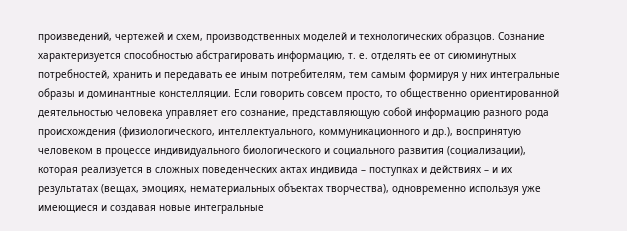произведений, чертежей и схем, производственных моделей и технологических образцов. Сознание характеризуется способностью абстрагировать информацию, т. е. отделять ее от сиюминутных потребностей, хранить и передавать ее иным потребителям, тем самым формируя у них интегральные образы и доминантные констелляции. Если говорить совсем просто, то общественно ориентированной деятельностью человека управляет его сознание, представляющую собой информацию разного рода происхождения (физиологического, интеллектуального, коммуникационного и др.), воспринятую человеком в процессе индивидуального биологического и социального развития (социализации), которая реализуется в сложных поведенческих актах индивида – поступках и действиях – и их результатах (вещах, эмоциях, нематериальных объектах творчества), одновременно используя уже имеющиеся и создавая новые интегральные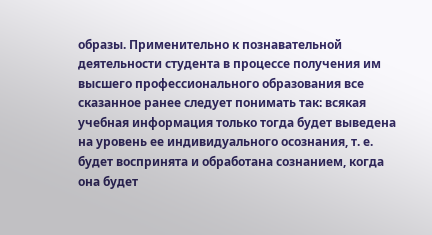образы. Применительно к познавательной деятельности студента в процессе получения им высшего профессионального образования все сказанное ранее следует понимать так: всякая учебная информация только тогда будет выведена на уровень ее индивидуального осознания, т. е. будет воспринята и обработана сознанием, когда она будет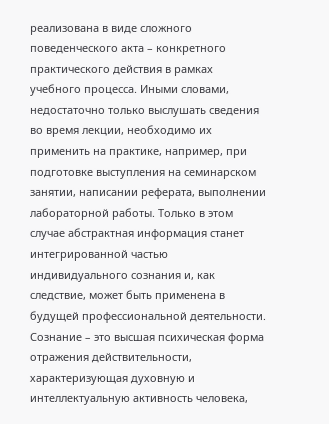реализована в виде сложного поведенческого акта – конкретного практического действия в рамках учебного процесса. Иными словами, недостаточно только выслушать сведения во время лекции, необходимо их применить на практике, например, при подготовке выступления на семинарском занятии, написании реферата, выполнении лабораторной работы. Только в этом случае абстрактная информация станет интегрированной частью индивидуального сознания и, как следствие, может быть применена в будущей профессиональной деятельности.
Сознание – это высшая психическая форма отражения действительности, характеризующая духовную и интеллектуальную активность человека,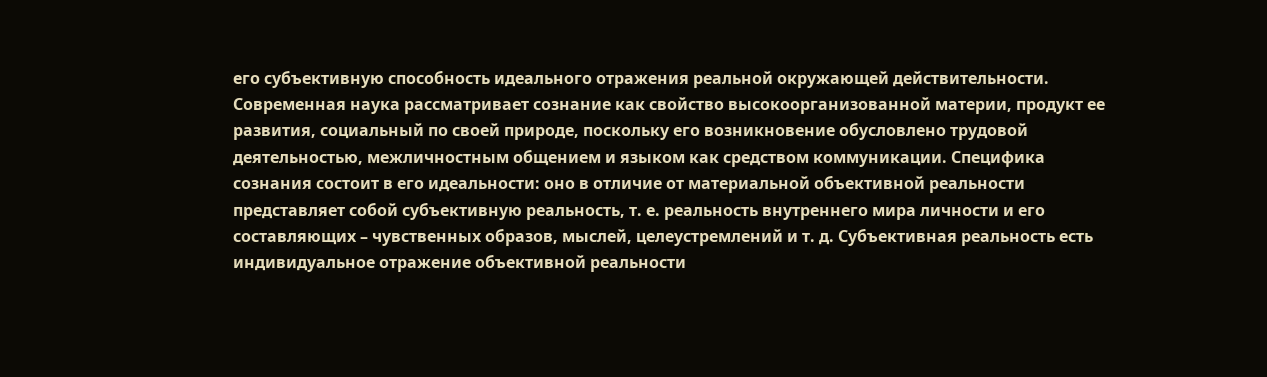его субъективную способность идеального отражения реальной окружающей действительности. Современная наука рассматривает сознание как свойство высокоорганизованной материи, продукт ее развития, социальный по своей природе, поскольку его возникновение обусловлено трудовой деятельностью, межличностным общением и языком как средством коммуникации. Специфика сознания состоит в его идеальности: оно в отличие от материальной объективной реальности представляет собой субъективную реальность, т. е. реальность внутреннего мира личности и его составляющих – чувственных образов, мыслей, целеустремлений и т. д. Субъективная реальность есть индивидуальное отражение объективной реальности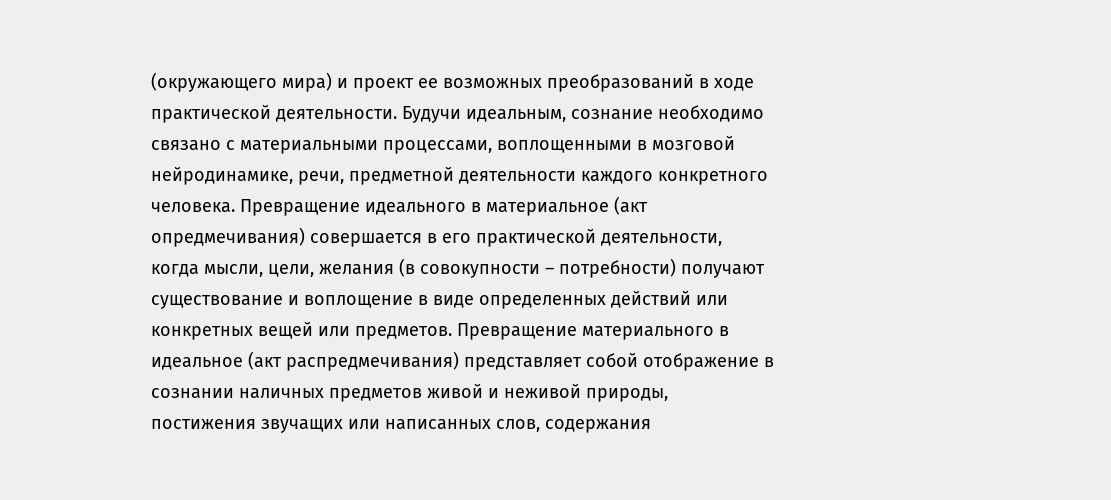(окружающего мира) и проект ее возможных преобразований в ходе практической деятельности. Будучи идеальным, сознание необходимо связано с материальными процессами, воплощенными в мозговой нейродинамике, речи, предметной деятельности каждого конкретного человека. Превращение идеального в материальное (акт опредмечивания) совершается в его практической деятельности, когда мысли, цели, желания (в совокупности – потребности) получают существование и воплощение в виде определенных действий или конкретных вещей или предметов. Превращение материального в идеальное (акт распредмечивания) представляет собой отображение в сознании наличных предметов живой и неживой природы, постижения звучащих или написанных слов, содержания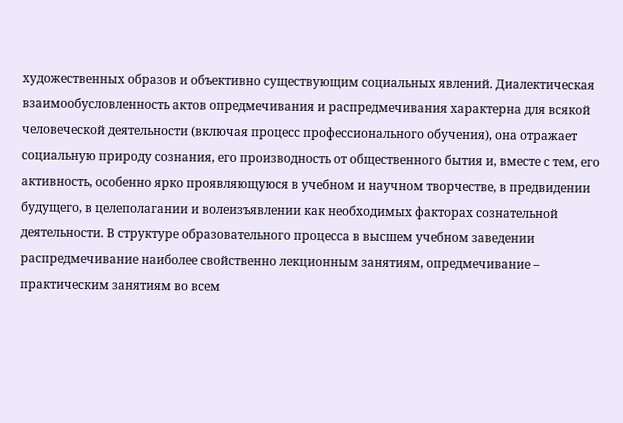художественных образов и объективно существующим социальных явлений. Диалектическая взаимообусловленность актов опредмечивания и распредмечивания характерна для всякой человеческой деятельности (включая процесс профессионального обучения), она отражает социальную природу сознания, его производность от общественного бытия и, вместе с тем, его активность, особенно ярко проявляющуюся в учебном и научном творчестве, в предвидении будущего, в целеполагании и волеизъявлении как необходимых факторах сознательной деятельности. В структуре образовательного процесса в высшем учебном заведении распредмечивание наиболее свойственно лекционным занятиям, опредмечивание – практическим занятиям во всем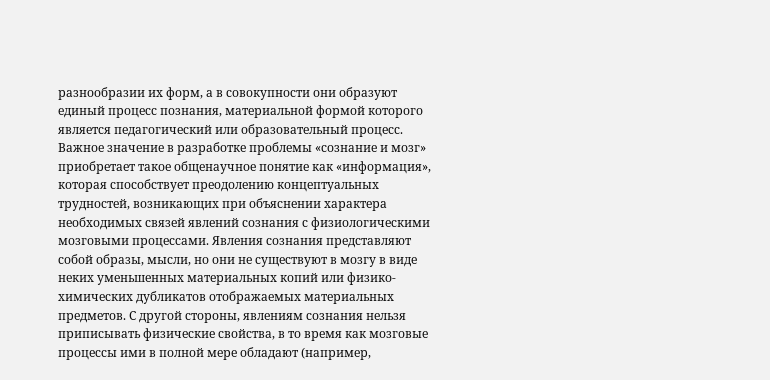разнообразии их форм, а в совокупности они образуют единый процесс познания, материальной формой которого является педагогический или образовательный процесс.
Важное значение в разработке проблемы «сознание и мозг» приобретает такое общенаучное понятие как «информация», которая способствует преодолению концептуальных трудностей, возникающих при объяснении характера необходимых связей явлений сознания с физиологическими мозговыми процессами. Явления сознания представляют собой образы, мысли, но они не существуют в мозгу в виде неких уменьшенных материальных копий или физико-химических дубликатов отображаемых материальных предметов. С другой стороны, явлениям сознания нельзя приписывать физические свойства, в то время как мозговые процессы ими в полной мере обладают (например,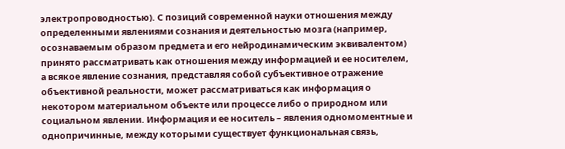электропроводностью). С позиций современной науки отношения между определенными явлениями сознания и деятельностью мозга (например, осознаваемым образом предмета и его нейродинамическим эквивалентом) принято рассматривать как отношения между информацией и ее носителем, а всякое явление сознания, представляя собой субъективное отражение объективной реальности, может рассматриваться как информация о некотором материальном объекте или процессе либо о природном или социальном явлении. Информация и ее носитель – явления одномоментные и однопричинные, между которыми существует функциональная связь,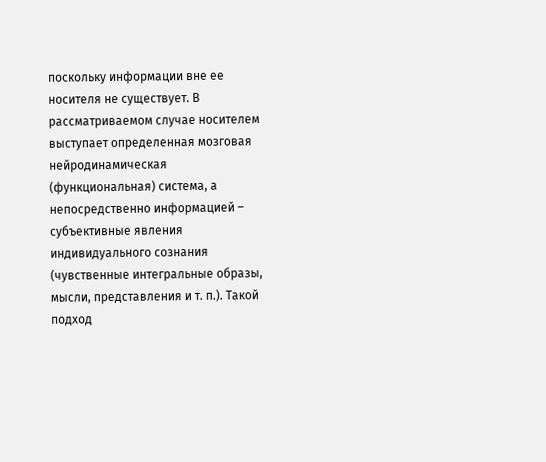поскольку информации вне ее носителя не существует. В рассматриваемом случае носителем выступает определенная мозговая нейродинамическая (функциональная) система, а непосредственно информацией – субъективные явления индивидуального сознания (чувственные интегральные образы, мысли, представления и т. п.). Такой подход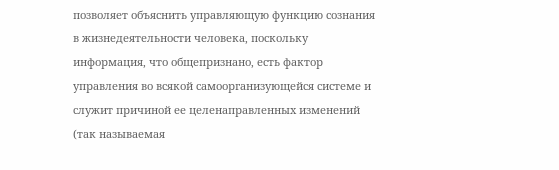позволяет объяснить управляющую функцию сознания в жизнедеятельности человека, поскольку информация, что общепризнано, есть фактор управления во всякой самоорганизующейся системе и служит причиной ее целенаправленных изменений (так называемая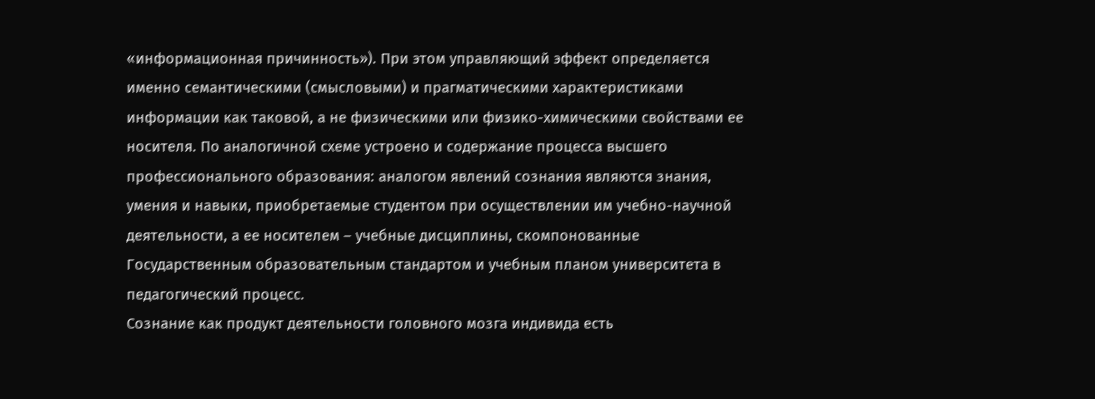«информационная причинность»). При этом управляющий эффект определяется именно семантическими (смысловыми) и прагматическими характеристиками информации как таковой, а не физическими или физико-химическими свойствами ее носителя. По аналогичной схеме устроено и содержание процесса высшего профессионального образования: аналогом явлений сознания являются знания, умения и навыки, приобретаемые студентом при осуществлении им учебно-научной деятельности, а ее носителем – учебные дисциплины, скомпонованные Государственным образовательным стандартом и учебным планом университета в педагогический процесс.
Сознание как продукт деятельности головного мозга индивида есть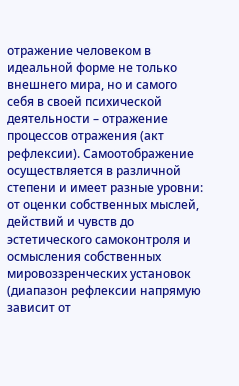отражение человеком в идеальной форме не только внешнего мира, но и самого себя в своей психической деятельности – отражение процессов отражения (акт рефлексии). Самоотображение осуществляется в различной степени и имеет разные уровни: от оценки собственных мыслей, действий и чувств до эстетического самоконтроля и осмысления собственных мировоззренческих установок (диапазон рефлексии напрямую зависит от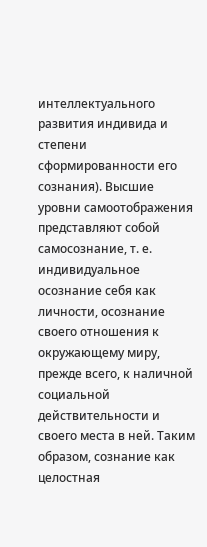интеллектуального развития индивида и степени сформированности его сознания). Высшие уровни самоотображения представляют собой самосознание, т. е. индивидуальное осознание себя как личности, осознание своего отношения к окружающему миру, прежде всего, к наличной социальной действительности и своего места в ней. Таким образом, сознание как целостная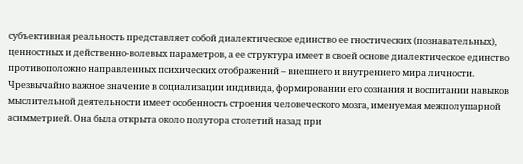субъективная реальность представляет собой диалектическое единство ее гностических (познавательных), ценностных и действенно-волевых параметров, а ее структура имеет в своей основе диалектическое единство противоположно направленных психических отображений – внешнего и внутреннего мира личности.
Чрезвычайно важное значение в социализации индивида, формировании его сознания и воспитании навыков мыслительной деятельности имеет особенность строения человеческого мозга, именуемая межполушарной асимметрией. Она была открыта около полутора столетий назад при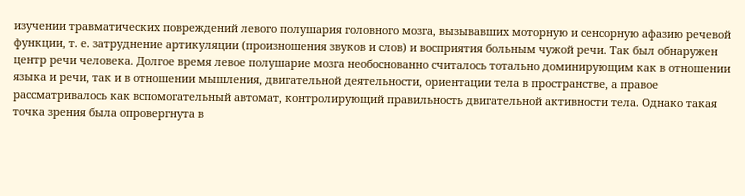изучении травматических повреждений левого полушария головного мозга, вызывавших моторную и сенсорную афазию речевой функции, т. е. затруднение артикуляции (произношения звуков и слов) и восприятия больным чужой речи. Так был обнаружен центр речи человека. Долгое время левое полушарие мозга необоснованно считалось тотально доминирующим как в отношении языка и речи, так и в отношении мышления, двигательной деятельности, ориентации тела в пространстве, а правое рассматривалось как вспомогательный автомат, контролирующий правильность двигательной активности тела. Однако такая точка зрения была опровергнута в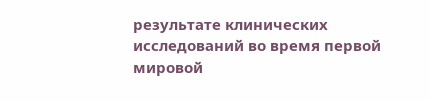результате клинических исследований во время первой мировой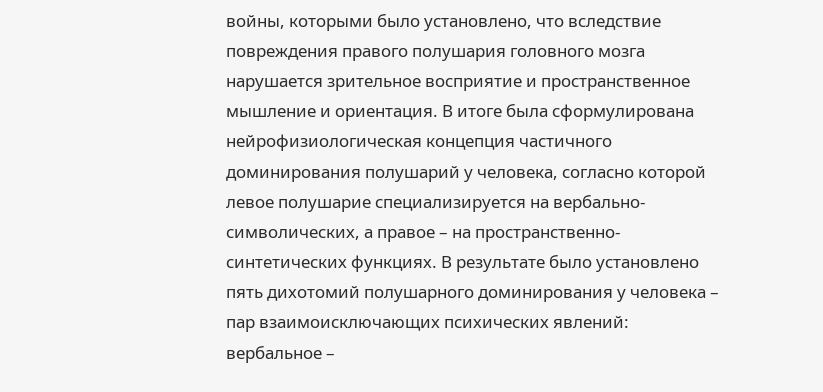войны, которыми было установлено, что вследствие повреждения правого полушария головного мозга нарушается зрительное восприятие и пространственное мышление и ориентация. В итоге была сформулирована нейрофизиологическая концепция частичного доминирования полушарий у человека, согласно которой левое полушарие специализируется на вербально-символических, а правое – на пространственно-синтетических функциях. В результате было установлено пять дихотомий полушарного доминирования у человека – пар взаимоисключающих психических явлений: вербальное –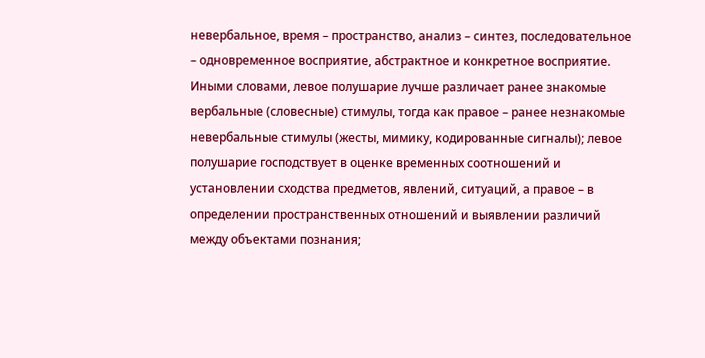невербальное, время – пространство, анализ – синтез, последовательное – одновременное восприятие, абстрактное и конкретное восприятие. Иными словами, левое полушарие лучше различает ранее знакомые вербальные (словесные) стимулы, тогда как правое – ранее незнакомые невербальные стимулы (жесты, мимику, кодированные сигналы); левое полушарие господствует в оценке временных соотношений и установлении сходства предметов, явлений, ситуаций, а правое – в определении пространственных отношений и выявлении различий между объектами познания;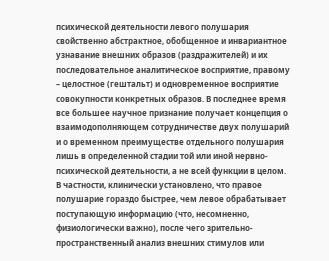психической деятельности левого полушария свойственно абстрактное, обобщенное и инвариантное узнавание внешних образов (раздражителей) и их последовательное аналитическое восприятие, правому – целостное (гештальт) и одновременное восприятие совокупности конкретных образов. В последнее время все большее научное признание получает концепция о взаимодополняющем сотрудничестве двух полушарий и о временном преимуществе отдельного полушария лишь в определенной стадии той или иной нервно-психической деятельности, а не всей функции в целом. В частности, клинически установлено, что правое полушарие гораздо быстрее, чем левое обрабатывает поступающую информацию (что, несомненно, физиологически важно), после чего зрительно-пространственный анализ внешних стимулов или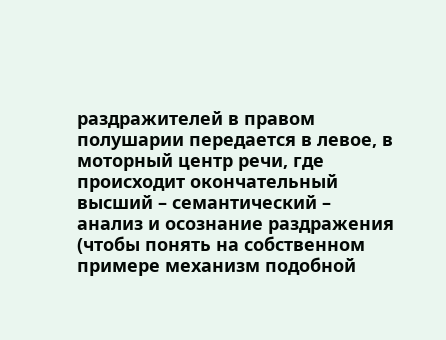раздражителей в правом полушарии передается в левое, в моторный центр речи, где происходит окончательный высший – семантический – анализ и осознание раздражения (чтобы понять на собственном примере механизм подобной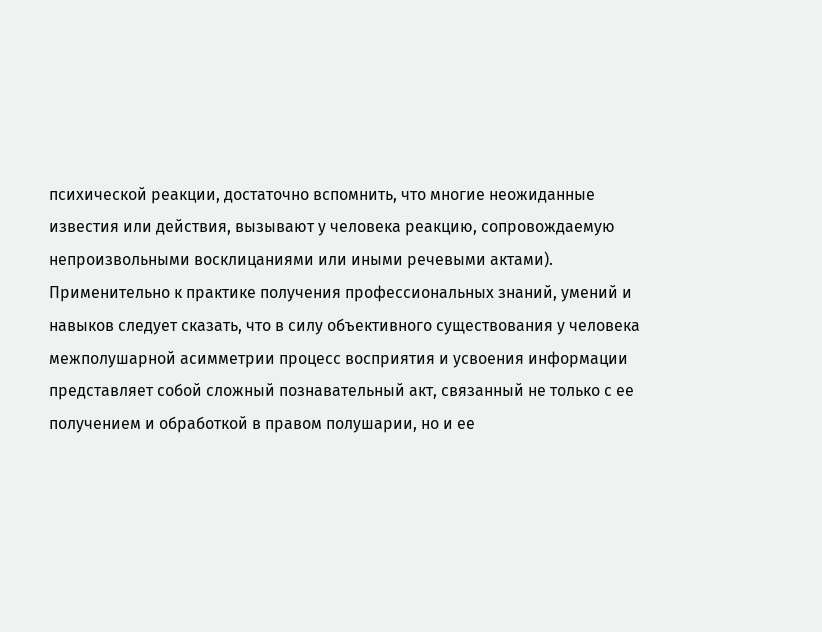психической реакции, достаточно вспомнить, что многие неожиданные известия или действия, вызывают у человека реакцию, сопровождаемую непроизвольными восклицаниями или иными речевыми актами). Применительно к практике получения профессиональных знаний, умений и навыков следует сказать, что в силу объективного существования у человека межполушарной асимметрии процесс восприятия и усвоения информации представляет собой сложный познавательный акт, связанный не только с ее получением и обработкой в правом полушарии, но и ее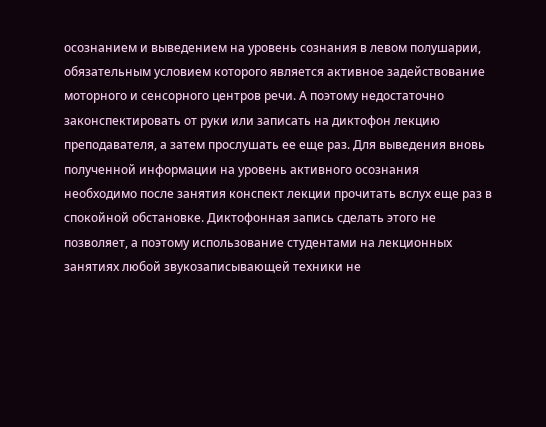осознанием и выведением на уровень сознания в левом полушарии, обязательным условием которого является активное задействование моторного и сенсорного центров речи. А поэтому недостаточно законспектировать от руки или записать на диктофон лекцию преподавателя, а затем прослушать ее еще раз. Для выведения вновь полученной информации на уровень активного осознания необходимо после занятия конспект лекции прочитать вслух еще раз в спокойной обстановке. Диктофонная запись сделать этого не позволяет, а поэтому использование студентами на лекционных занятиях любой звукозаписывающей техники не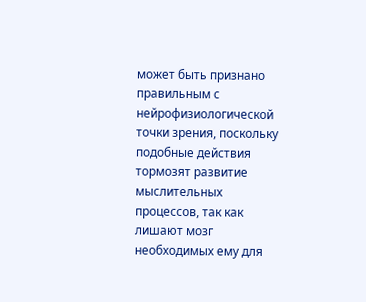может быть признано правильным с нейрофизиологической точки зрения, поскольку подобные действия тормозят развитие мыслительных процессов, так как лишают мозг необходимых ему для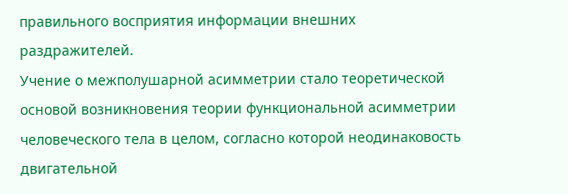правильного восприятия информации внешних раздражителей.
Учение о межполушарной асимметрии стало теоретической основой возникновения теории функциональной асимметрии человеческого тела в целом, согласно которой неодинаковость двигательной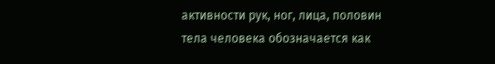активности рук, ног, лица, половин тела человека обозначается как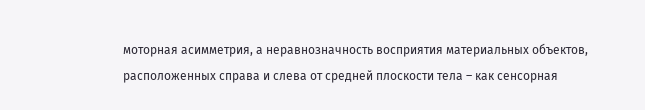моторная асимметрия, а неравнозначность восприятия материальных объектов, расположенных справа и слева от средней плоскости тела – как сенсорная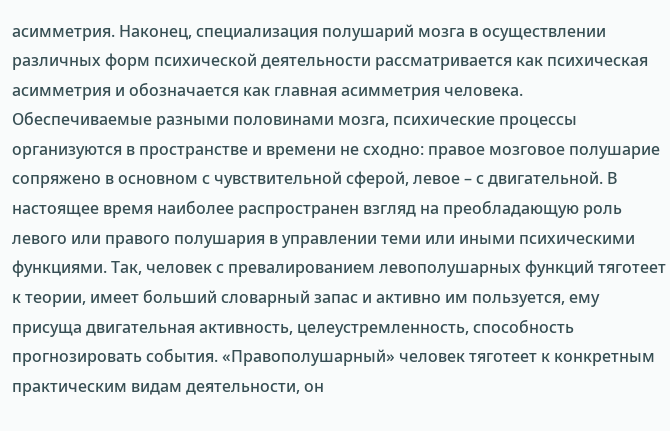асимметрия. Наконец, специализация полушарий мозга в осуществлении различных форм психической деятельности рассматривается как психическая асимметрия и обозначается как главная асимметрия человека. Обеспечиваемые разными половинами мозга, психические процессы организуются в пространстве и времени не сходно: правое мозговое полушарие сопряжено в основном с чувствительной сферой, левое – с двигательной. В настоящее время наиболее распространен взгляд на преобладающую роль левого или правого полушария в управлении теми или иными психическими функциями. Так, человек с превалированием левополушарных функций тяготеет к теории, имеет больший словарный запас и активно им пользуется, ему присуща двигательная активность, целеустремленность, способность прогнозировать события. «Правополушарный» человек тяготеет к конкретным практическим видам деятельности, он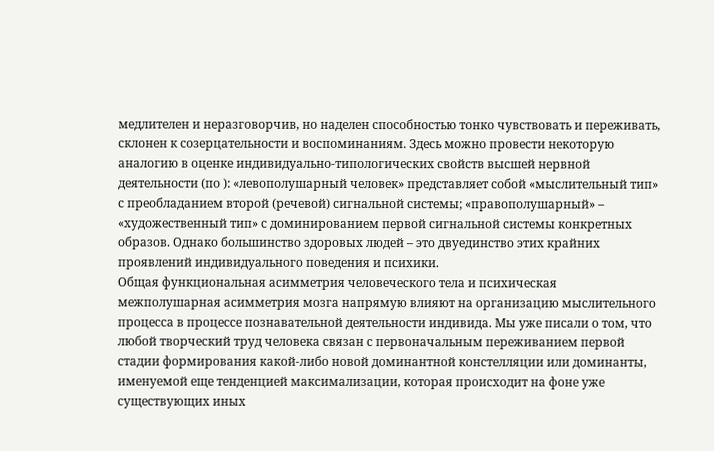медлителен и неразговорчив, но наделен способностью тонко чувствовать и переживать, склонен к созерцательности и воспоминаниям. Здесь можно провести некоторую аналогию в оценке индивидуально-типологических свойств высшей нервной деятельности (по ): «левополушарный человек» представляет собой «мыслительный тип» с преобладанием второй (речевой) сигнальной системы; «правополушарный» – «художественный тип» с доминированием первой сигнальной системы конкретных образов. Однако большинство здоровых людей – это двуединство этих крайних проявлений индивидуального поведения и психики.
Общая функциональная асимметрия человеческого тела и психическая межполушарная асимметрия мозга напрямую влияют на организацию мыслительного процесса в процессе познавательной деятельности индивида. Мы уже писали о том, что любой творческий труд человека связан с первоначальным переживанием первой стадии формирования какой-либо новой доминантной констелляции или доминанты, именуемой еще тенденцией максимализации, которая происходит на фоне уже существующих иных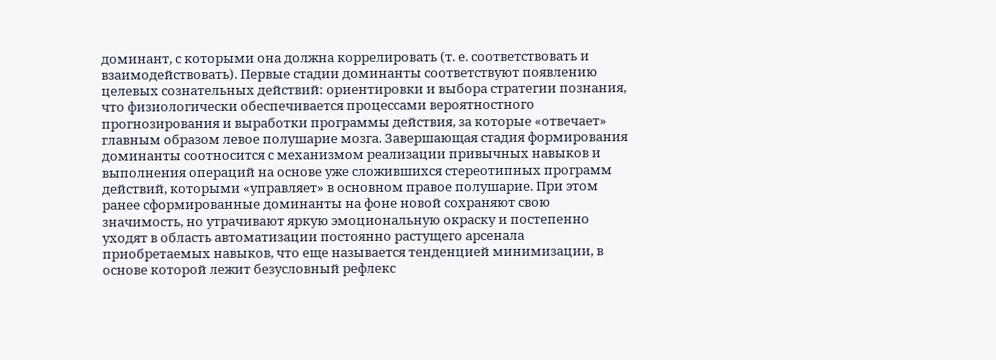доминант, с которыми она должна коррелировать (т. е. соответствовать и взаимодействовать). Первые стадии доминанты соответствуют появлению целевых сознательных действий: ориентировки и выбора стратегии познания, что физиологически обеспечивается процессами вероятностного прогнозирования и выработки программы действия, за которые «отвечает» главным образом левое полушарие мозга. Завершающая стадия формирования доминанты соотносится с механизмом реализации привычных навыков и выполнения операций на основе уже сложившихся стереотипных программ действий, которыми «управляет» в основном правое полушарие. При этом ранее сформированные доминанты на фоне новой сохраняют свою значимость, но утрачивают яркую эмоциональную окраску и постепенно уходят в область автоматизации постоянно растущего арсенала приобретаемых навыков, что еще называется тенденцией минимизации, в основе которой лежит безусловный рефлекс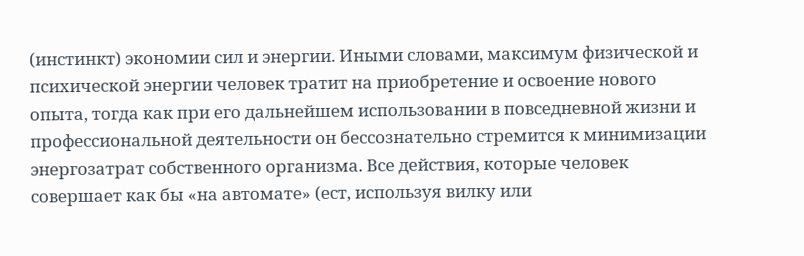(инстинкт) экономии сил и энергии. Иными словами, максимум физической и психической энергии человек тратит на приобретение и освоение нового опыта, тогда как при его дальнейшем использовании в повседневной жизни и профессиональной деятельности он бессознательно стремится к минимизации энергозатрат собственного организма. Все действия, которые человек совершает как бы «на автомате» (ест, используя вилку или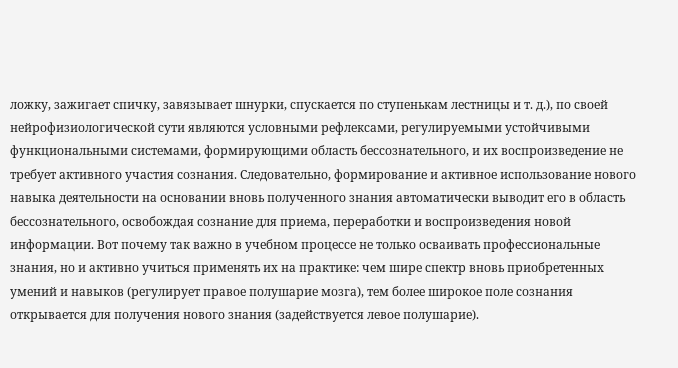ложку, зажигает спичку, завязывает шнурки, спускается по ступенькам лестницы и т. д.), по своей нейрофизиологической сути являются условными рефлексами, регулируемыми устойчивыми функциональными системами, формирующими область бессознательного, и их воспроизведение не требует активного участия сознания. Следовательно, формирование и активное использование нового навыка деятельности на основании вновь полученного знания автоматически выводит его в область бессознательного, освобождая сознание для приема, переработки и воспроизведения новой информации. Вот почему так важно в учебном процессе не только осваивать профессиональные знания, но и активно учиться применять их на практике: чем шире спектр вновь приобретенных умений и навыков (регулирует правое полушарие мозга), тем более широкое поле сознания открывается для получения нового знания (задействуется левое полушарие).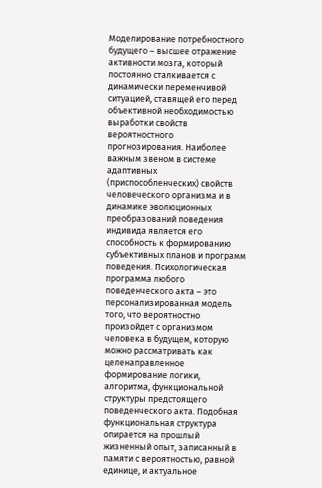Моделирование потребностного будущего – высшее отражение активности мозга, который постоянно сталкивается с динамически переменчивой ситуацией, ставящей его перед объективной необходимостью выработки свойств вероятностного прогнозирования. Наиболее важным звеном в системе адаптивных (приспособленческих) свойств человеческого организма и в динамике эволюционных преобразований поведения индивида является его способность к формированию субъективных планов и программ поведения. Психологическая программа любого поведенческого акта – это персонализированная модель того, что вероятностно произойдет с организмом человека в будущем, которую можно рассматривать как целенаправленное формирование логики, алгоритма, функциональной структуры предстоящего поведенческого акта. Подобная функциональная структура опирается на прошлый жизненный опыт, записанный в памяти с вероятностью, равной единице, и актуальное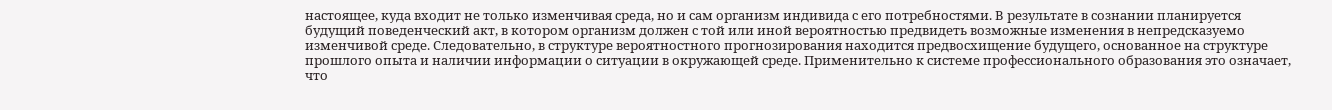настоящее, куда входит не только изменчивая среда, но и сам организм индивида с его потребностями. В результате в сознании планируется будущий поведенческий акт, в котором организм должен с той или иной вероятностью предвидеть возможные изменения в непредсказуемо изменчивой среде. Следовательно, в структуре вероятностного прогнозирования находится предвосхищение будущего, основанное на структуре прошлого опыта и наличии информации о ситуации в окружающей среде. Применительно к системе профессионального образования это означает, что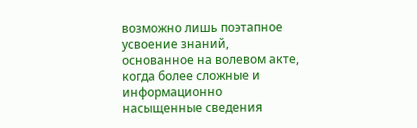возможно лишь поэтапное усвоение знаний, основанное на волевом акте, когда более сложные и информационно насыщенные сведения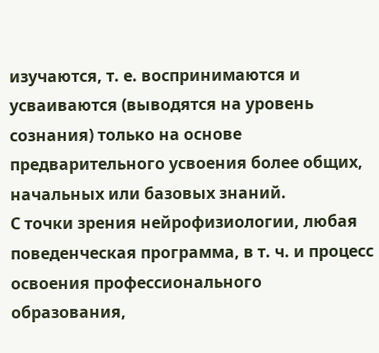изучаются, т. е. воспринимаются и усваиваются (выводятся на уровень сознания) только на основе предварительного усвоения более общих, начальных или базовых знаний.
С точки зрения нейрофизиологии, любая поведенческая программа, в т. ч. и процесс освоения профессионального образования,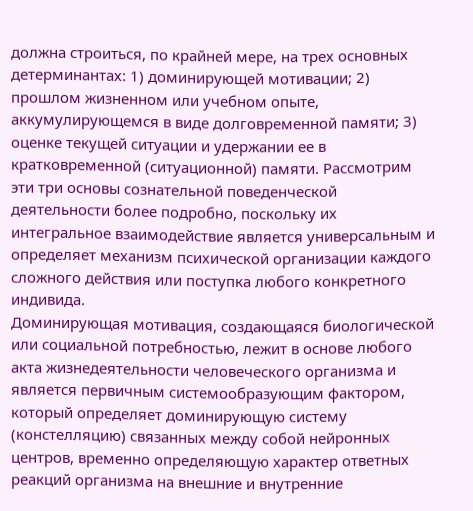должна строиться, по крайней мере, на трех основных детерминантах: 1) доминирующей мотивации; 2) прошлом жизненном или учебном опыте, аккумулирующемся в виде долговременной памяти; 3) оценке текущей ситуации и удержании ее в кратковременной (ситуационной) памяти. Рассмотрим эти три основы сознательной поведенческой деятельности более подробно, поскольку их интегральное взаимодействие является универсальным и определяет механизм психической организации каждого сложного действия или поступка любого конкретного индивида.
Доминирующая мотивация, создающаяся биологической или социальной потребностью, лежит в основе любого акта жизнедеятельности человеческого организма и является первичным системообразующим фактором, который определяет доминирующую систему (констелляцию) связанных между собой нейронных центров, временно определяющую характер ответных реакций организма на внешние и внутренние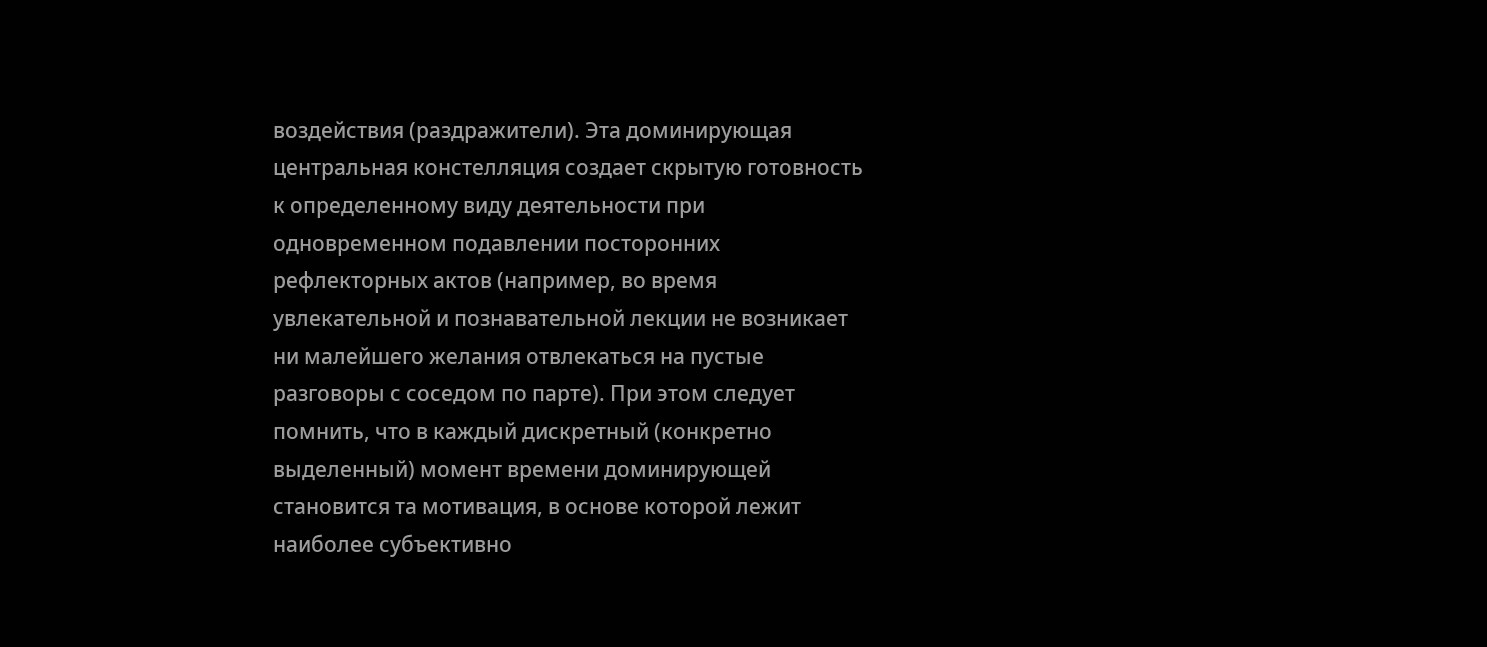воздействия (раздражители). Эта доминирующая центральная констелляция создает скрытую готовность к определенному виду деятельности при одновременном подавлении посторонних рефлекторных актов (например, во время увлекательной и познавательной лекции не возникает ни малейшего желания отвлекаться на пустые разговоры с соседом по парте). При этом следует помнить, что в каждый дискретный (конкретно выделенный) момент времени доминирующей становится та мотивация, в основе которой лежит наиболее субъективно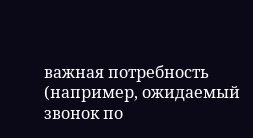важная потребность (например, ожидаемый звонок по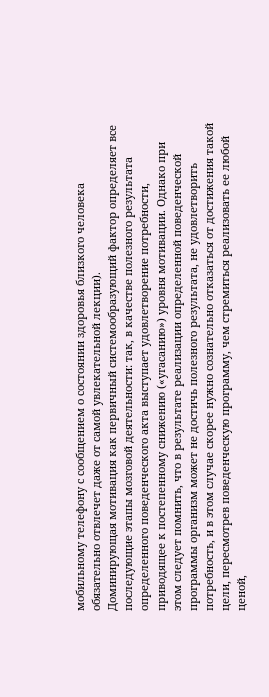мобильному телефону с сообщением о состоянии здоровья близкого человека обязательно отвлечет даже от самой увлекательной лекции).
Доминирующая мотивация как первичный системообразующий фактор определяет все последующие этапы мозговой деятельности: так, в качестве полезного результата определенного поведенческого акта выступает удовлетворение потребности, приводящее к постепенному снижению («угасанию») уровня мотивации. Однако при этом следует помнить, что в результате реализации определенной поведенческой программы организм может не достичь полезного результата, не удовлетворить потребность, и в этом случае скорее нужно сознательно отказаться от достижения такой цели, пересмотрев поведенческую программу, чем стремиться реализовать ее любой ценой,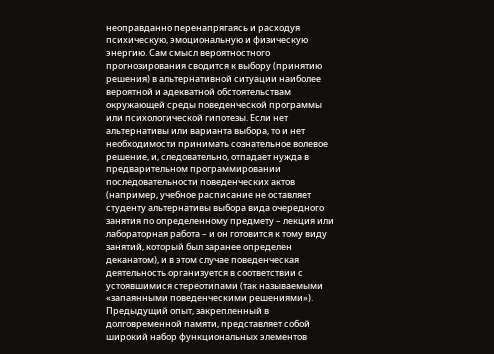неоправданно перенапрягаясь и расходуя психическую, эмоциональную и физическую энергию. Сам смысл вероятностного прогнозирования сводится к выбору (принятию решения) в альтернативной ситуации наиболее вероятной и адекватной обстоятельствам окружающей среды поведенческой программы или психологической гипотезы. Если нет альтернативы или варианта выбора, то и нет необходимости принимать сознательное волевое решение, и, следовательно, отпадает нужда в предварительном программировании последовательности поведенческих актов (например, учебное расписание не оставляет студенту альтернативы выбора вида очередного занятия по определенному предмету – лекция или лабораторная работа – и он готовится к тому виду занятий, который был заранее определен деканатом), и в этом случае поведенческая деятельность организуется в соответствии с устоявшимися стереотипами (так называемыми «запаянными поведенческими решениями»).
Предыдущий опыт, закрепленный в долговременной памяти, представляет собой широкий набор функциональных элементов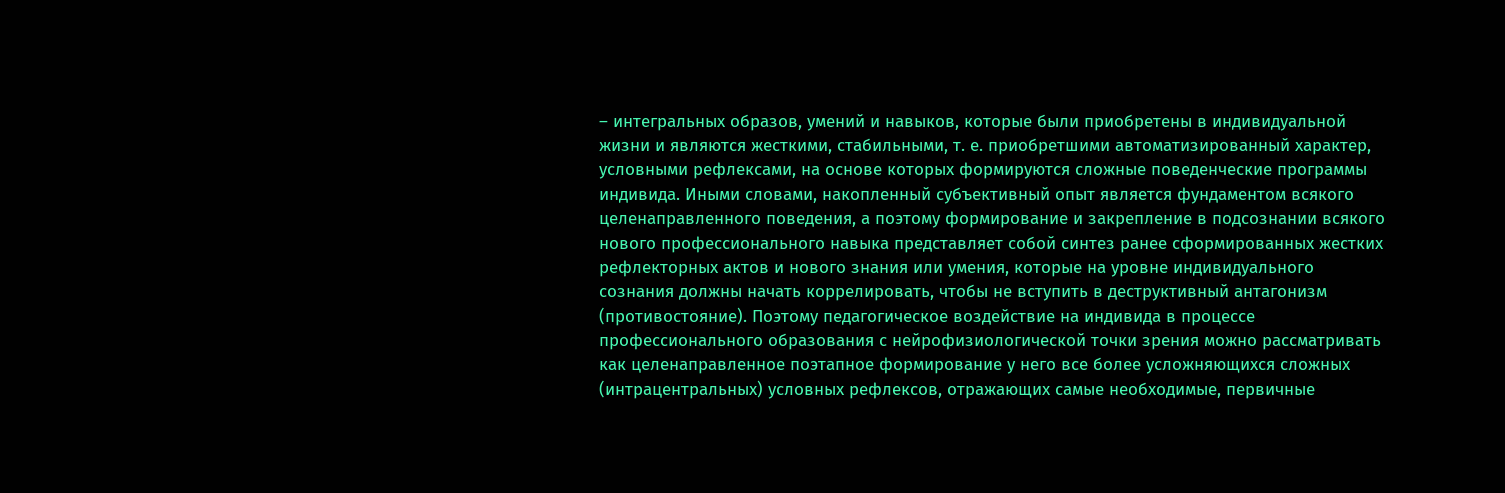– интегральных образов, умений и навыков, которые были приобретены в индивидуальной жизни и являются жесткими, стабильными, т. е. приобретшими автоматизированный характер, условными рефлексами, на основе которых формируются сложные поведенческие программы индивида. Иными словами, накопленный субъективный опыт является фундаментом всякого целенаправленного поведения, а поэтому формирование и закрепление в подсознании всякого нового профессионального навыка представляет собой синтез ранее сформированных жестких рефлекторных актов и нового знания или умения, которые на уровне индивидуального сознания должны начать коррелировать, чтобы не вступить в деструктивный антагонизм (противостояние). Поэтому педагогическое воздействие на индивида в процессе профессионального образования с нейрофизиологической точки зрения можно рассматривать как целенаправленное поэтапное формирование у него все более усложняющихся сложных (интрацентральных) условных рефлексов, отражающих самые необходимые, первичные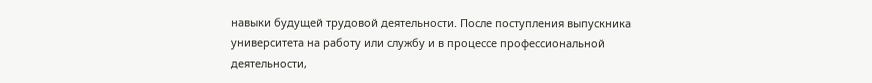навыки будущей трудовой деятельности. После поступления выпускника университета на работу или службу и в процессе профессиональной деятельности,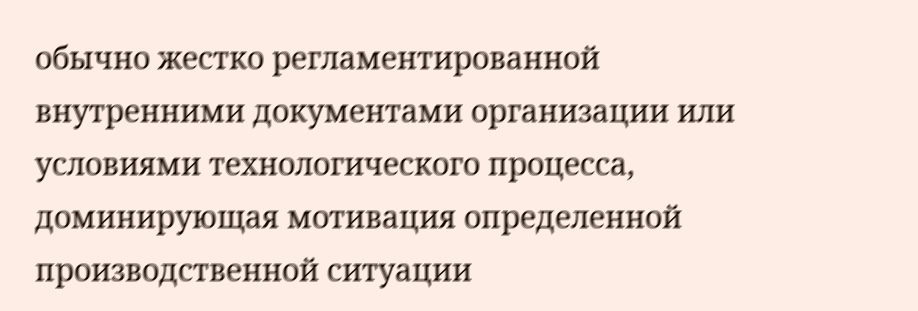обычно жестко регламентированной внутренними документами организации или условиями технологического процесса, доминирующая мотивация определенной производственной ситуации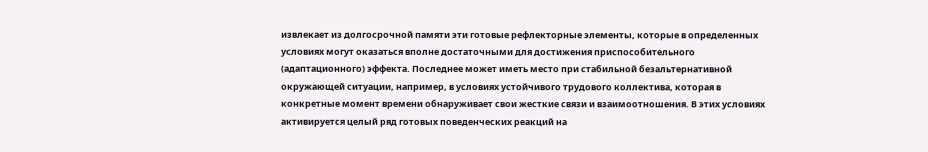извлекает из долгосрочной памяти эти готовые рефлекторные элементы, которые в определенных условиях могут оказаться вполне достаточными для достижения приспособительного (адаптационного) эффекта. Последнее может иметь место при стабильной безальтернативной окружающей ситуации, например, в условиях устойчивого трудового коллектива, которая в конкретные момент времени обнаруживает свои жесткие связи и взаимоотношения. В этих условиях активируется целый ряд готовых поведенческих реакций на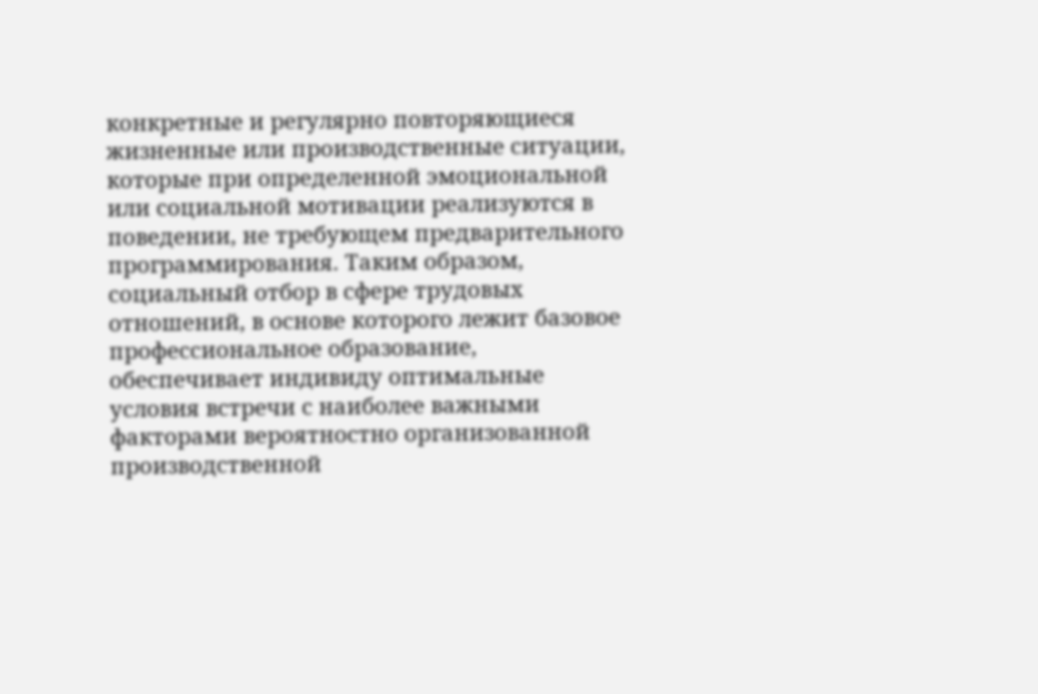конкретные и регулярно повторяющиеся жизненные или производственные ситуации, которые при определенной эмоциональной или социальной мотивации реализуются в поведении, не требующем предварительного программирования. Таким образом, социальный отбор в сфере трудовых отношений, в основе которого лежит базовое профессиональное образование, обеспечивает индивиду оптимальные условия встречи с наиболее важными факторами вероятностно организованной производственной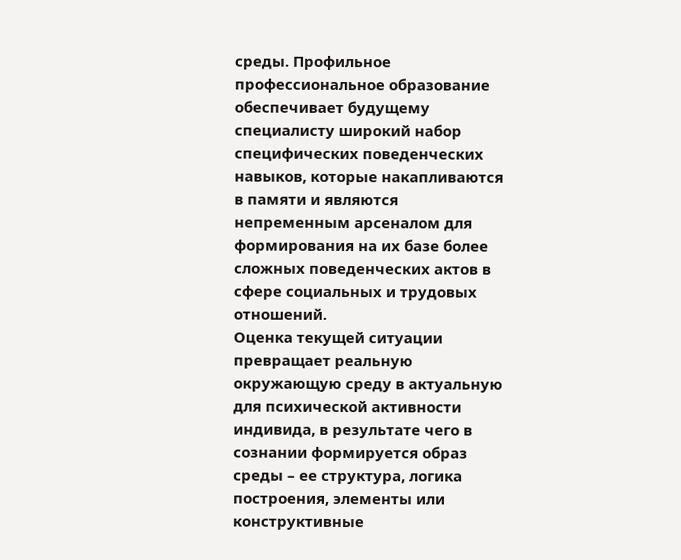среды. Профильное профессиональное образование обеспечивает будущему специалисту широкий набор специфических поведенческих навыков, которые накапливаются в памяти и являются непременным арсеналом для формирования на их базе более сложных поведенческих актов в сфере социальных и трудовых отношений.
Оценка текущей ситуации превращает реальную окружающую среду в актуальную для психической активности индивида, в результате чего в сознании формируется образ среды – ее структура, логика построения, элементы или конструктивные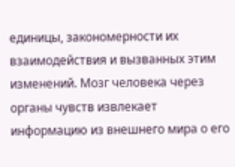единицы, закономерности их взаимодействия и вызванных этим изменений. Мозг человека через органы чувств извлекает информацию из внешнего мира о его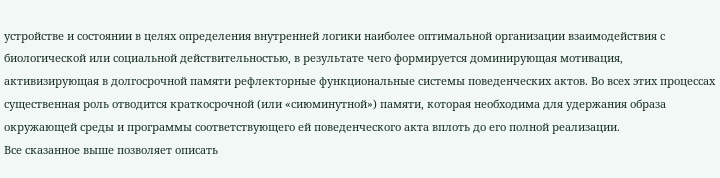устройстве и состоянии в целях определения внутренней логики наиболее оптимальной организации взаимодействия с биологической или социальной действительностью, в результате чего формируется доминирующая мотивация, активизирующая в долгосрочной памяти рефлекторные функциональные системы поведенческих актов. Во всех этих процессах существенная роль отводится краткосрочной (или «сиюминутной») памяти, которая необходима для удержания образа окружающей среды и программы соответствующего ей поведенческого акта вплоть до его полной реализации.
Все сказанное выше позволяет описать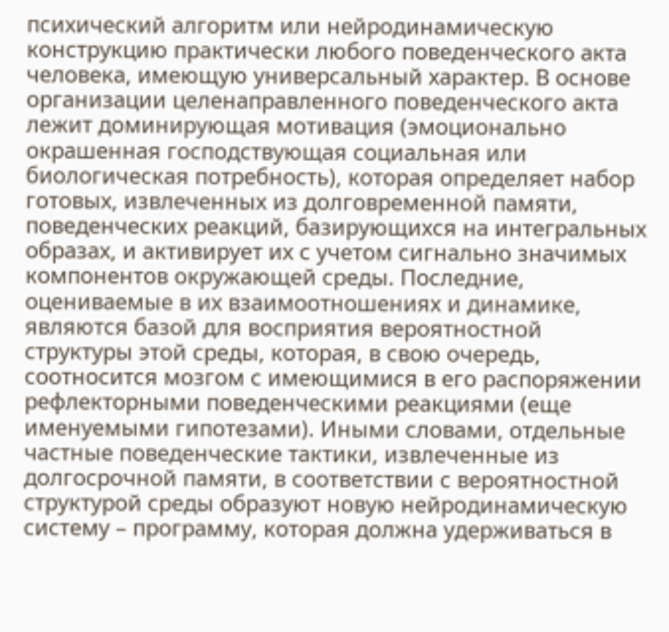психический алгоритм или нейродинамическую конструкцию практически любого поведенческого акта человека, имеющую универсальный характер. В основе организации целенаправленного поведенческого акта лежит доминирующая мотивация (эмоционально окрашенная господствующая социальная или биологическая потребность), которая определяет набор готовых, извлеченных из долговременной памяти, поведенческих реакций, базирующихся на интегральных образах, и активирует их с учетом сигнально значимых компонентов окружающей среды. Последние, оцениваемые в их взаимоотношениях и динамике, являются базой для восприятия вероятностной структуры этой среды, которая, в свою очередь, соотносится мозгом с имеющимися в его распоряжении рефлекторными поведенческими реакциями (еще именуемыми гипотезами). Иными словами, отдельные частные поведенческие тактики, извлеченные из долгосрочной памяти, в соответствии с вероятностной структурой среды образуют новую нейродинамическую систему – программу, которая должна удерживаться в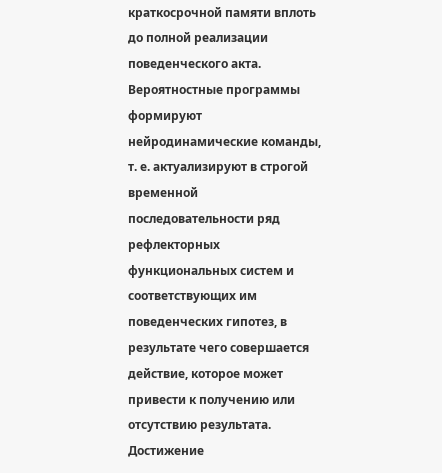краткосрочной памяти вплоть до полной реализации поведенческого акта. Вероятностные программы формируют нейродинамические команды, т. е. актуализируют в строгой временной последовательности ряд рефлекторных функциональных систем и соответствующих им поведенческих гипотез, в результате чего совершается действие, которое может привести к получению или отсутствию результата. Достижение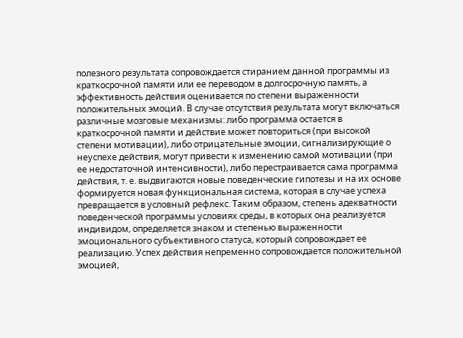полезного результата сопровождается стиранием данной программы из краткосрочной памяти или ее переводом в долгосрочную память, а эффективность действия оценивается по степени выраженности положительных эмоций. В случае отсутствия результата могут включаться различные мозговые механизмы: либо программа остается в краткосрочной памяти и действие может повториться (при высокой степени мотивации), либо отрицательные эмоции, сигнализирующие о неуспехе действия, могут привести к изменению самой мотивации (при ее недостаточной интенсивности), либо перестраивается сама программа действия, т. е. выдвигаются новые поведенческие гипотезы и на их основе формируется новая функциональная система, которая в случае успеха превращается в условный рефлекс. Таким образом, степень адекватности поведенческой программы условиях среды, в которых она реализуется индивидом, определяется знаком и степенью выраженности эмоционального субъективного статуса, который сопровождает ее реализацию. Успех действия непременно сопровождается положительной эмоцией,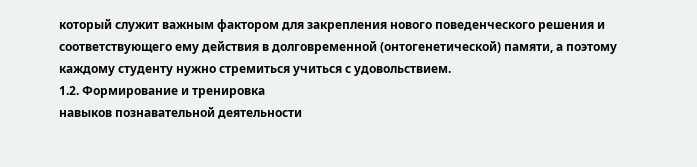который служит важным фактором для закрепления нового поведенческого решения и соответствующего ему действия в долговременной (онтогенетической) памяти, а поэтому каждому студенту нужно стремиться учиться с удовольствием.
1.2. Формирование и тренировка
навыков познавательной деятельности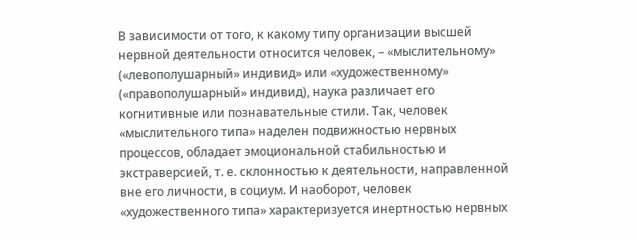В зависимости от того, к какому типу организации высшей нервной деятельности относится человек, – «мыслительному» («левополушарный» индивид» или «художественному» («правополушарный» индивид), наука различает его когнитивные или познавательные стили. Так, человек «мыслительного типа» наделен подвижностью нервных процессов, обладает эмоциональной стабильностью и экстраверсией, т. е. склонностью к деятельности, направленной вне его личности, в социум. И наоборот, человек «художественного типа» характеризуется инертностью нервных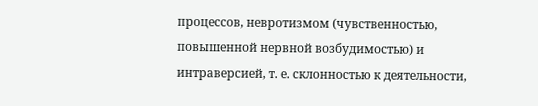процессов, невротизмом (чувственностью, повышенной нервной возбудимостью) и интраверсией, т. е. склонностью к деятельности,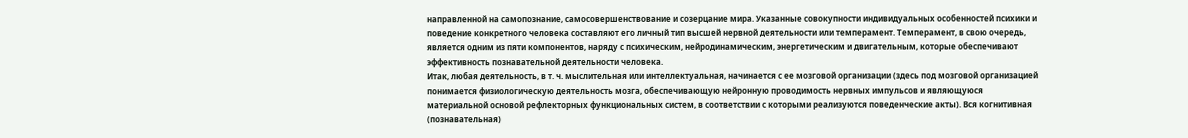направленной на самопознание, самосовершенствование и созерцание мира. Указанные совокупности индивидуальных особенностей психики и поведение конкретного человека составляют его личный тип высшей нервной деятельности или темперамент. Темперамент, в свою очередь, является одним из пяти компонентов, наряду с психическим, нейродинамическим, энергетическим и двигательным, которые обеспечивают эффективность познавательной деятельности человека.
Итак, любая деятельность, в т. ч. мыслительная или интеллектуальная, начинается с ее мозговой организации (здесь под мозговой организацией понимается физиологическую деятельность мозга, обеспечивающую нейронную проводимость нервных импульсов и являющуюся материальной основой рефлекторных функциональных систем, в соответствии с которыми реализуются поведенческие акты). Вся когнитивная (познавательная)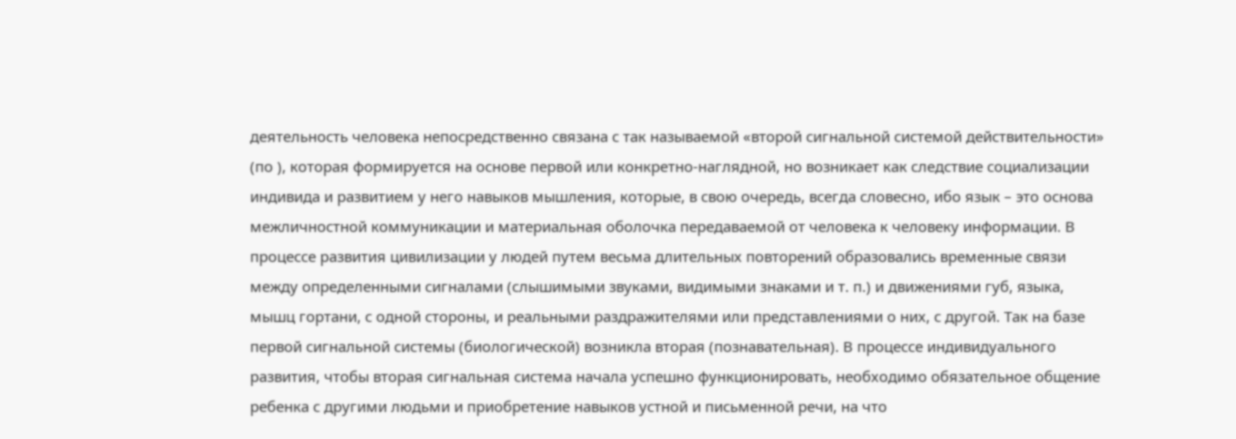деятельность человека непосредственно связана с так называемой «второй сигнальной системой действительности» (по ), которая формируется на основе первой или конкретно-наглядной, но возникает как следствие социализации индивида и развитием у него навыков мышления, которые, в свою очередь, всегда словесно, ибо язык – это основа межличностной коммуникации и материальная оболочка передаваемой от человека к человеку информации. В процессе развития цивилизации у людей путем весьма длительных повторений образовались временные связи между определенными сигналами (слышимыми звуками, видимыми знаками и т. п.) и движениями губ, языка, мышц гортани, с одной стороны, и реальными раздражителями или представлениями о них, с другой. Так на базе первой сигнальной системы (биологической) возникла вторая (познавательная). В процессе индивидуального развития, чтобы вторая сигнальная система начала успешно функционировать, необходимо обязательное общение ребенка с другими людьми и приобретение навыков устной и письменной речи, на что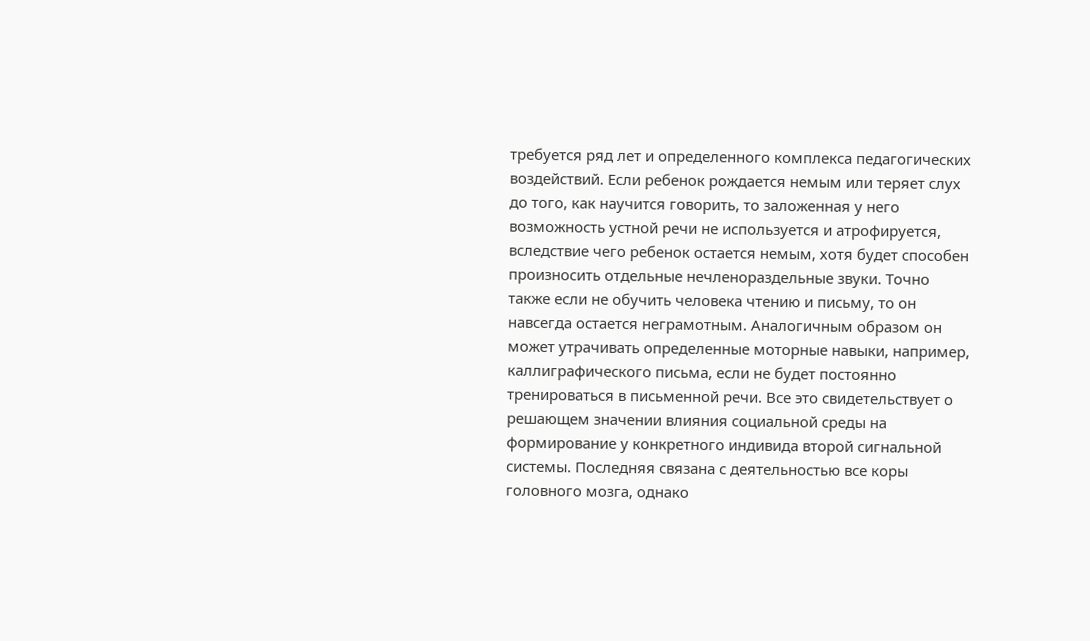требуется ряд лет и определенного комплекса педагогических воздействий. Если ребенок рождается немым или теряет слух до того, как научится говорить, то заложенная у него возможность устной речи не используется и атрофируется, вследствие чего ребенок остается немым, хотя будет способен произносить отдельные нечленораздельные звуки. Точно также если не обучить человека чтению и письму, то он навсегда остается неграмотным. Аналогичным образом он может утрачивать определенные моторные навыки, например, каллиграфического письма, если не будет постоянно тренироваться в письменной речи. Все это свидетельствует о решающем значении влияния социальной среды на формирование у конкретного индивида второй сигнальной системы. Последняя связана с деятельностью все коры головного мозга, однако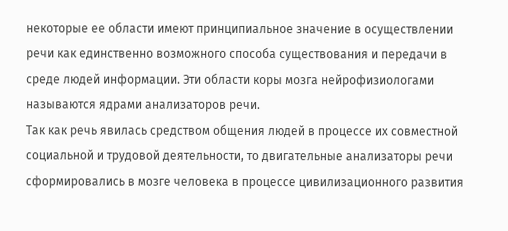некоторые ее области имеют принципиальное значение в осуществлении речи как единственно возможного способа существования и передачи в среде людей информации. Эти области коры мозга нейрофизиологами называются ядрами анализаторов речи.
Так как речь явилась средством общения людей в процессе их совместной социальной и трудовой деятельности, то двигательные анализаторы речи сформировались в мозге человека в процессе цивилизационного развития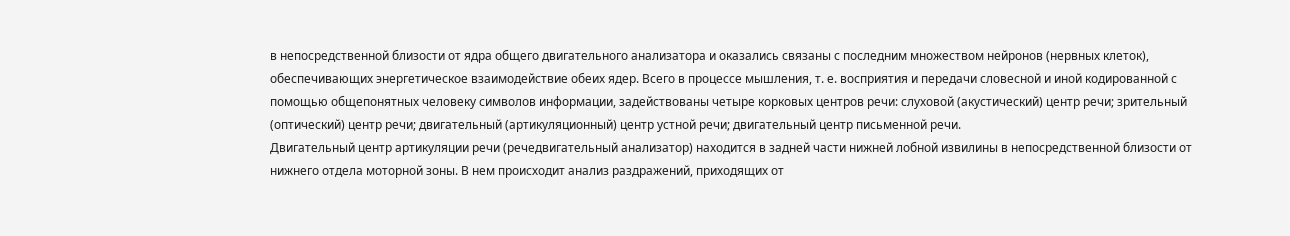в непосредственной близости от ядра общего двигательного анализатора и оказались связаны с последним множеством нейронов (нервных клеток), обеспечивающих энергетическое взаимодействие обеих ядер. Всего в процессе мышления, т. е. восприятия и передачи словесной и иной кодированной с помощью общепонятных человеку символов информации, задействованы четыре корковых центров речи: слуховой (акустический) центр речи; зрительный (оптический) центр речи; двигательный (артикуляционный) центр устной речи; двигательный центр письменной речи.
Двигательный центр артикуляции речи (речедвигательный анализатор) находится в задней части нижней лобной извилины в непосредственной близости от нижнего отдела моторной зоны. В нем происходит анализ раздражений, приходящих от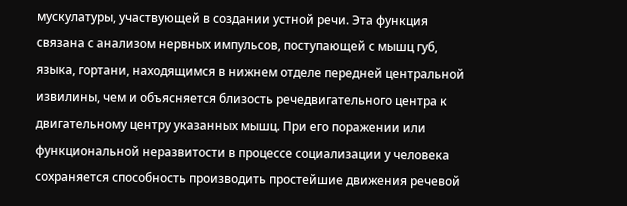мускулатуры, участвующей в создании устной речи. Эта функция связана с анализом нервных импульсов, поступающей с мышц губ, языка, гортани, находящимся в нижнем отделе передней центральной извилины, чем и объясняется близость речедвигательного центра к двигательному центру указанных мышц. При его поражении или функциональной неразвитости в процессе социализации у человека сохраняется способность производить простейшие движения речевой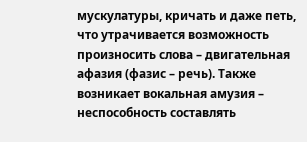мускулатуры, кричать и даже петь, что утрачивается возможность произносить слова – двигательная афазия (фазис – речь). Также возникает вокальная амузия – неспособность составлять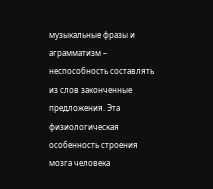музыкальные фразы и аграмматизм – неспособность составлять из слов законченные предложения. Эта физиологическая особенность строения мозга человека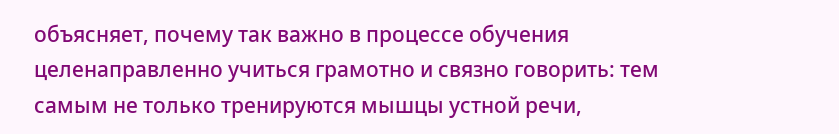объясняет, почему так важно в процессе обучения целенаправленно учиться грамотно и связно говорить: тем самым не только тренируются мышцы устной речи,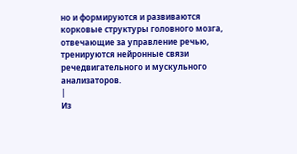но и формируются и развиваются корковые структуры головного мозга, отвечающие за управление речью, тренируются нейронные связи речедвигательного и мускульного анализаторов.
|
Из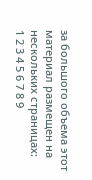за большого объема этот материал размещен на нескольких страницах:
1 2 3 4 5 6 7 8 9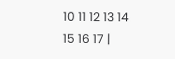10 11 12 13 14 15 16 17 |